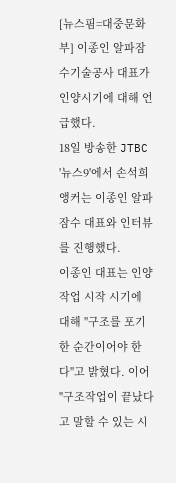[뉴스핌=대중문화부] 이종인 알파잠수기술공사 대표가 인양시기에 대해 언급했다.
18일 방송한 JTBC '뉴스9'에서 손석희 앵커는 이종인 알파잠수 대표와 인터뷰를 진행했다.
이종인 대표는 인양작업 시작 시기에 대해 "구조를 포기한 순간이어야 한다"고 밝혔다. 이어 "구조작업이 끝났다고 말할 수 있는 시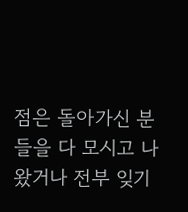점은 돌아가신 분들을 다 모시고 나왔거나 전부 잊기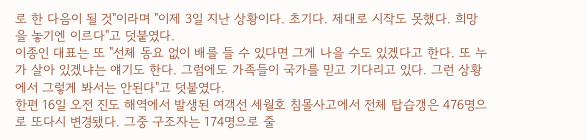로 한 다음이 될 것"이라며 "이제 3일 지난 상황이다. 초기다. 제대로 시작도 못했다. 희망을 놓기엔 이르다"고 덧붙였다.
이종인 대표는 또 "선체 동요 없이 배를 들 수 있다면 그게 나을 수도 있겠다고 한다. 또 누가 살아 있겠냐는 얘기도 한다. 그럼에도 가족들이 국가를 믿고 기다리고 있다. 그런 상황에서 그렇게 봐서는 안된다"고 덧붙였다.
한편 16일 오전 진도 해역에서 발생된 여객선 세월호 침몰사고에서 전체 탑습갱은 476명으로 또다시 변경됐다. 그중 구조자는 174명으로 줄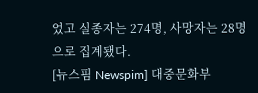었고 실종자는 274명, 사망자는 28명으로 집계됐다.
[뉴스핌 Newspim] 대중문화부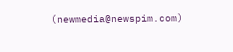(newmedia@newspim.com)